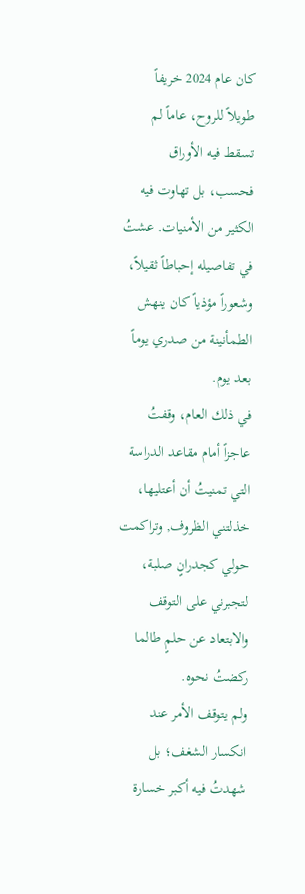كان عام 2024 خريفاً طويلاً للروح، عاماً لم تسقط فيه الأوراق فحسب، بل تهاوت فيه الكثير من الأمنيات. عشتُ في تفاصيله إحباطاً ثقيلاً، وشعوراً مؤذياً كان ينهش الطمأنينة من صدري يوماً بعد يوم.
في ذلك العام، وقفتُ عاجزاً أمام مقاعد الدراسة التي تمنيتُ أن أعتليها، خذلتني الظروف, وتراكمت حولي كجدرانٍ صلبة، لتجبرني على التوقف والابتعاد عن حلمٍ طالما ركضتُ نحوه.
ولم يتوقف الأمر عند انكسار الشغف؛ بل شهدتُ فيه أكبر خسارة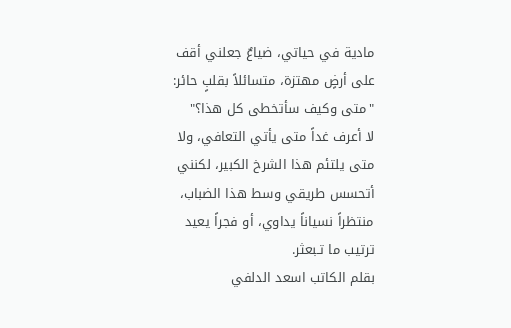مادية في حياتي، ضياعٌ جعلني أقف على أرضٍ مهتزة، متسائلاً بقلبٍ حائر: "متى وكيف سأتخطى كل هذا؟"
لا أعرف غداً متى يأتي التعافي، ولا متى يلتئم هذا الشرخ الكبير، لكنني أتحسس طريقي وسط هذا الضباب، منتظراً نسياناً يداوي، أو فجراً يعيد ترتيب ما تـبعثر.
بقلم الكاتب اسعد الدلفي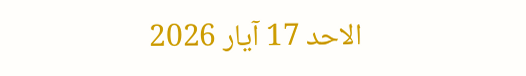الاحد 17 آيار 2026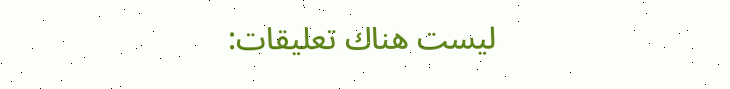ليست هناك تعليقات: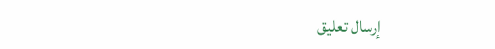إرسال تعليق